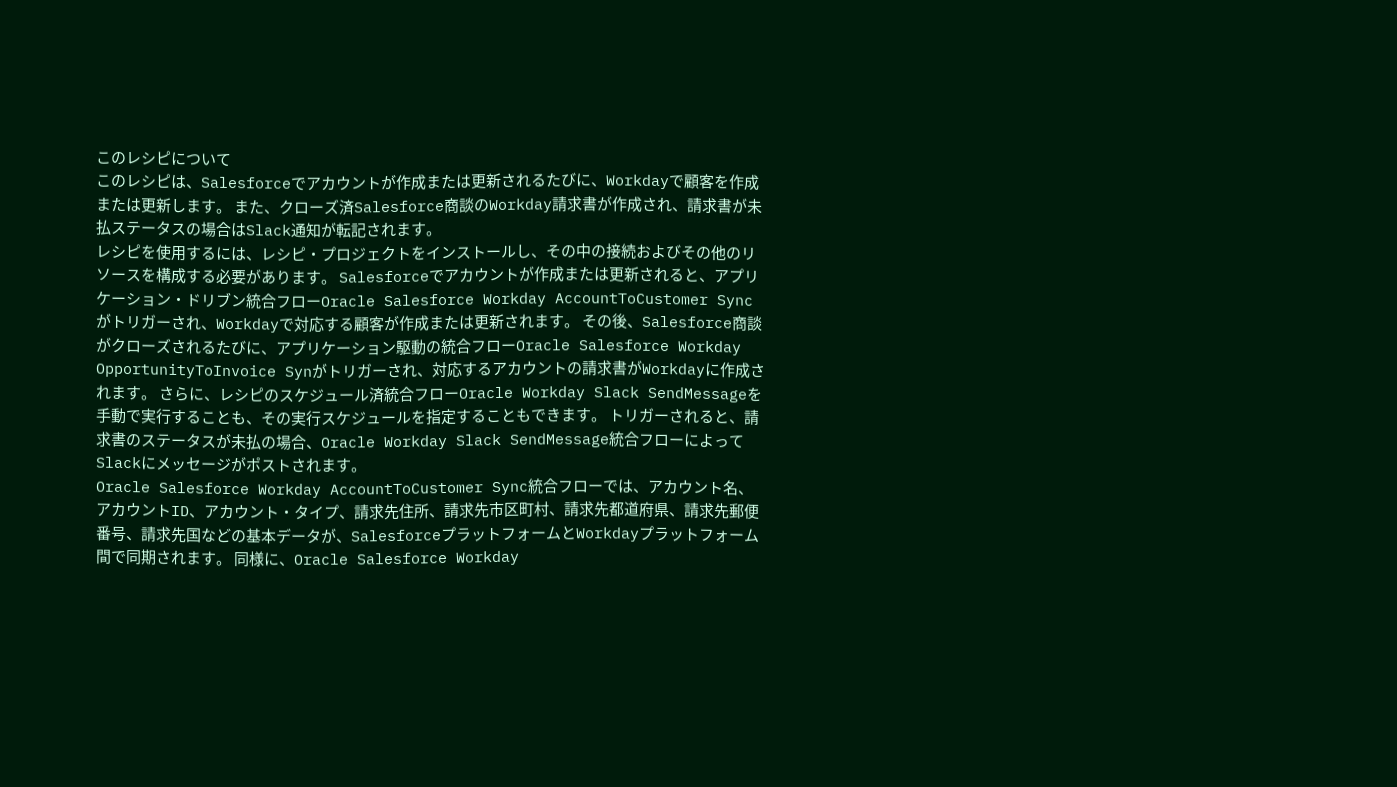このレシピについて
このレシピは、Salesforceでアカウントが作成または更新されるたびに、Workdayで顧客を作成または更新します。 また、クローズ済Salesforce商談のWorkday請求書が作成され、請求書が未払ステータスの場合はSlack通知が転記されます。
レシピを使用するには、レシピ・プロジェクトをインストールし、その中の接続およびその他のリソースを構成する必要があります。 Salesforceでアカウントが作成または更新されると、アプリケーション・ドリブン統合フローOracle Salesforce Workday AccountToCustomer Syncがトリガーされ、Workdayで対応する顧客が作成または更新されます。 その後、Salesforce商談がクローズされるたびに、アプリケーション駆動の統合フローOracle Salesforce Workday OpportunityToInvoice Synがトリガーされ、対応するアカウントの請求書がWorkdayに作成されます。 さらに、レシピのスケジュール済統合フローOracle Workday Slack SendMessageを手動で実行することも、その実行スケジュールを指定することもできます。 トリガーされると、請求書のステータスが未払の場合、Oracle Workday Slack SendMessage統合フローによってSlackにメッセージがポストされます。
Oracle Salesforce Workday AccountToCustomer Sync統合フローでは、アカウント名、アカウントID、アカウント・タイプ、請求先住所、請求先市区町村、請求先都道府県、請求先郵便番号、請求先国などの基本データが、SalesforceプラットフォームとWorkdayプラットフォーム間で同期されます。 同様に、Oracle Salesforce Workday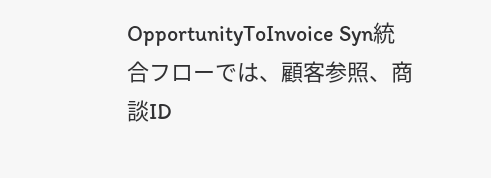OpportunityToInvoice Syn統合フローでは、顧客参照、商談ID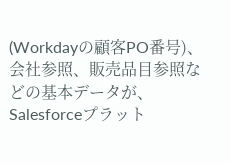(Workdayの顧客PO番号)、会社参照、販売品目参照などの基本データが、Salesforceプラット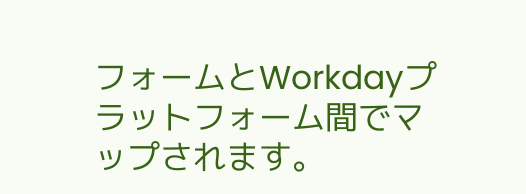フォームとWorkdayプラットフォーム間でマップされます。